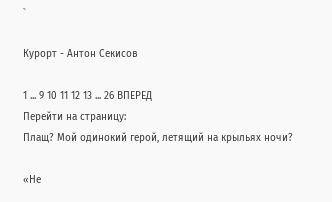`

Курорт - Антон Секисов

1 ... 9 10 11 12 13 ... 26 ВПЕРЕД
Перейти на страницу:
Плащ? Мой одинокий герой, летящий на крыльях ночи?

«Не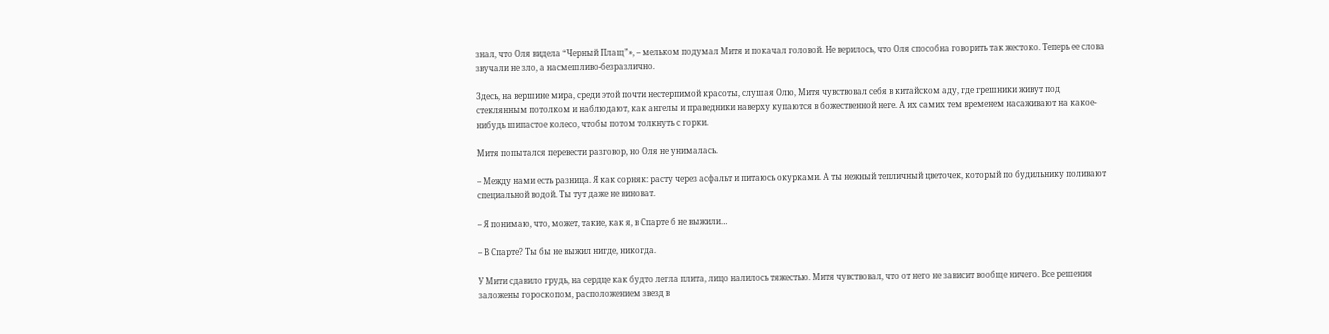знал, что Оля видела “Черный Плащ”», – мельком подумал Митя и покачал головой. Не верилось, что Оля способна говорить так жестоко. Теперь ее слова звучали не зло, а насмешливо-безразлично.

Здесь, на вершине мира, среди этой почти нестерпимой красоты, слушая Олю, Митя чувствовал себя в китайском аду, где грешники живут под стеклянным потолком и наблюдают, как ангелы и праведники наверху купаются в божественной неге. А их самих тем временем насаживают на какое-нибудь шипастое колесо, чтобы потом толкнуть с горки.

Митя попытался перевести разговор, но Оля не унималась.

– Между нами есть разница. Я как сорняк: расту через асфальт и питаюсь окурками. А ты нежный тепличный цветочек, который по будильнику поливают специальной водой. Ты тут даже не виноват.

– Я понимаю, что, может, такие, как я, в Спарте б не выжили…

– В Спарте? Ты бы не выжил нигде, никогда.

У Мити сдавило грудь, на сердце как будто легла плита, лицо налилось тяжестью. Митя чувствовал, что от него не зависит вообще ничего. Все решения заложены гороскопом, расположением звезд в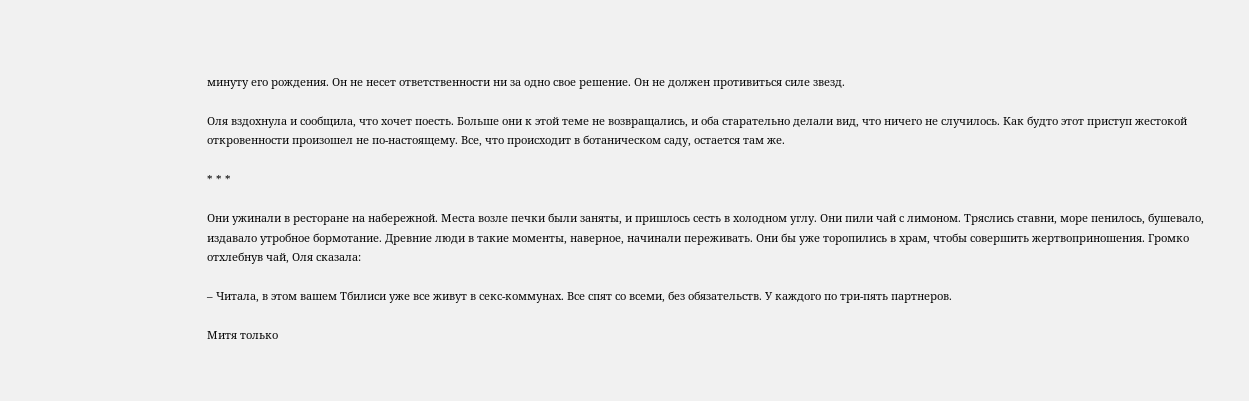минуту его рождения. Он не несет ответственности ни за одно свое решение. Он не должен противиться силе звезд.

Оля вздохнула и сообщила, что хочет поесть. Больше они к этой теме не возвращались, и оба старательно делали вид, что ничего не случилось. Как будто этот приступ жестокой откровенности произошел не по-настоящему. Все, что происходит в ботаническом саду, остается там же.

* * *

Они ужинали в ресторане на набережной. Места возле печки были заняты, и пришлось сесть в холодном углу. Они пили чай с лимоном. Тряслись ставни, море пенилось, бушевало, издавало утробное бормотание. Древние люди в такие моменты, наверное, начинали переживать. Они бы уже торопились в храм, чтобы совершить жертвоприношения. Громко отхлебнув чай, Оля сказала:

– Читала, в этом вашем Тбилиси уже все живут в секс-коммунах. Все спят со всеми, без обязательств. У каждого по три-пять партнеров.

Митя только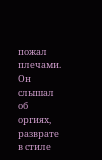пожал плечами. Он слышал об оргиях, разврате в стиле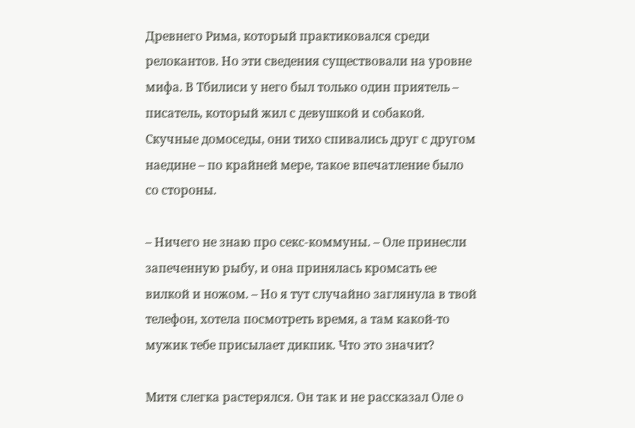Древнего Рима, который практиковался среди релокантов. Но эти сведения существовали на уровне мифа. В Тбилиси у него был только один приятель – писатель, который жил с девушкой и собакой. Скучные домоседы, они тихо спивались друг с другом наедине – по крайней мере, такое впечатление было со стороны.

– Ничего не знаю про секс-коммуны. – Оле принесли запеченную рыбу, и она принялась кромсать ее вилкой и ножом. – Но я тут случайно заглянула в твой телефон, хотела посмотреть время, а там какой-то мужик тебе присылает дикпик. Что это значит?

Митя слегка растерялся. Он так и не рассказал Оле о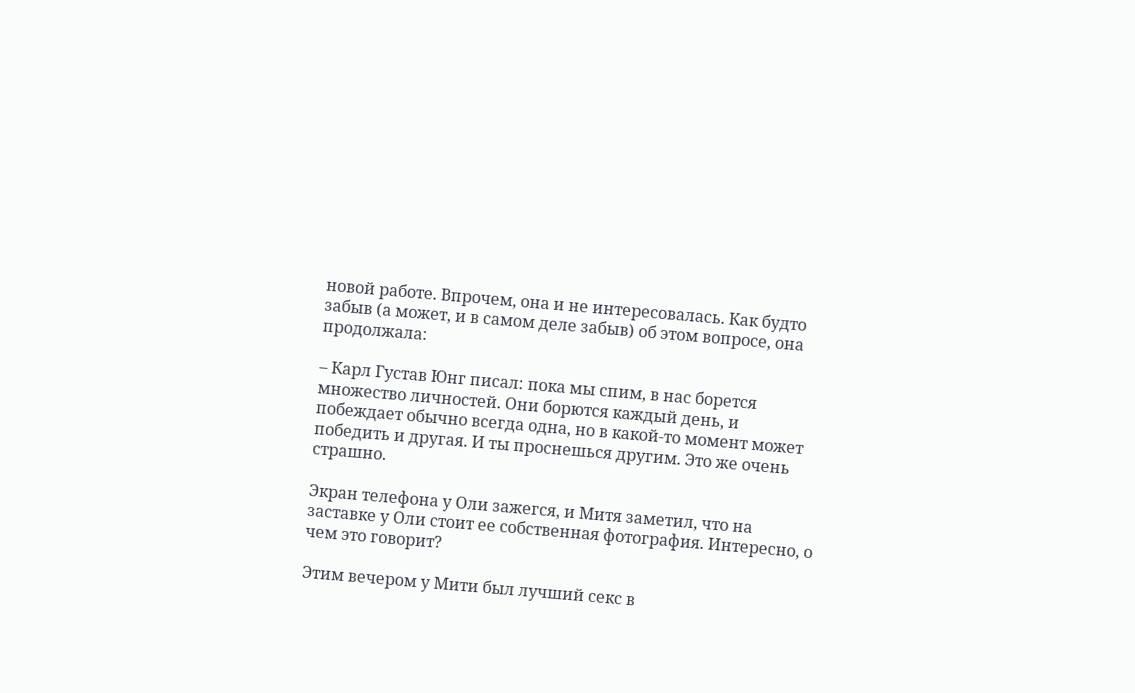новой работе. Впрочем, она и не интересовалась. Как будто забыв (а может, и в самом деле забыв) об этом вопросе, она продолжала:

– Карл Густав Юнг писал: пока мы спим, в нас борется множество личностей. Они борются каждый день, и побеждает обычно всегда одна, но в какой-то момент может победить и другая. И ты проснешься другим. Это же очень страшно.

Экран телефона у Оли зажегся, и Митя заметил, что на заставке у Оли стоит ее собственная фотография. Интересно, о чем это говорит?

Этим вечером у Мити был лучший секс в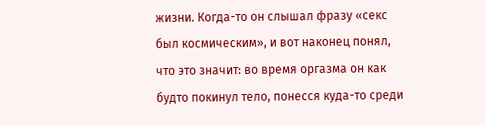жизни. Когда-то он слышал фразу «секс был космическим», и вот наконец понял, что это значит: во время оргазма он как будто покинул тело, понесся куда-то среди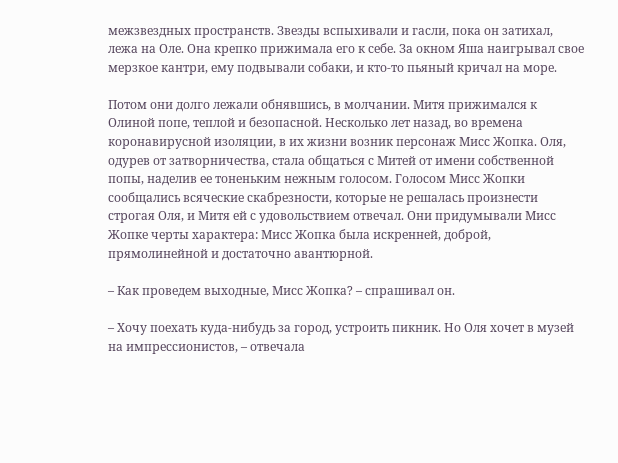межзвездных пространств. Звезды вспыхивали и гасли, пока он затихал, лежа на Оле. Она крепко прижимала его к себе. За окном Яша наигрывал свое мерзкое кантри, ему подвывали собаки, и кто-то пьяный кричал на море.

Потом они долго лежали обнявшись, в молчании. Митя прижимался к Олиной попе, теплой и безопасной. Несколько лет назад, во времена коронавирусной изоляции, в их жизни возник персонаж Мисс Жопка. Оля, одурев от затворничества, стала общаться с Митей от имени собственной попы, наделив ее тоненьким нежным голосом. Голосом Мисс Жопки сообщались всяческие скабрезности, которые не решалась произнести строгая Оля, и Митя ей с удовольствием отвечал. Они придумывали Мисс Жопке черты характера: Мисс Жопка была искренней, доброй, прямолинейной и достаточно авантюрной.

– Как проведем выходные, Мисс Жопка? – спрашивал он.

– Хочу поехать куда-нибудь за город, устроить пикник. Но Оля хочет в музей на импрессионистов, – отвечала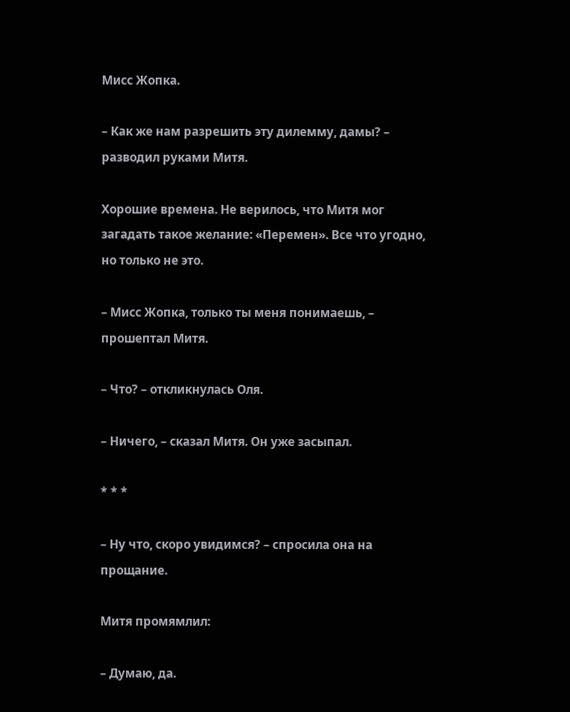Мисс Жопка.

– Как же нам разрешить эту дилемму, дамы? – разводил руками Митя.

Хорошие времена. Не верилось, что Митя мог загадать такое желание: «Перемен». Все что угодно, но только не это.

– Мисс Жопка, только ты меня понимаешь, – прошептал Митя.

– Что? – откликнулась Оля.

– Ничего, – сказал Митя. Он уже засыпал.

* * *

– Ну что, скоро увидимся? – спросила она на прощание.

Митя промямлил:

– Думаю, да.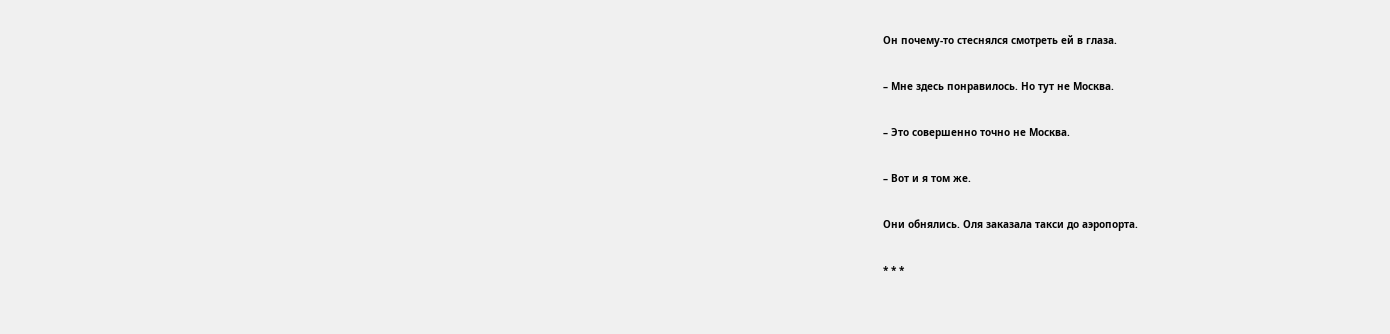Он почему-то стеснялся смотреть ей в глаза.

– Мне здесь понравилось. Но тут не Москва.

– Это совершенно точно не Москва.

– Вот и я том же.

Они обнялись. Оля заказала такси до аэропорта.

* * *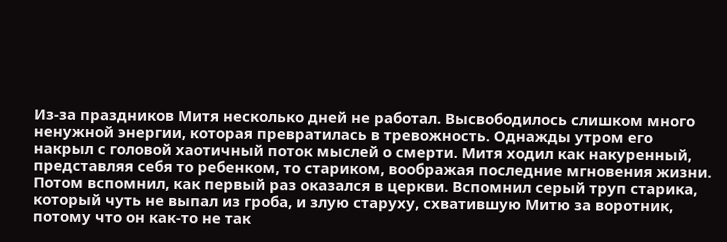Из-за праздников Митя несколько дней не работал. Высвободилось слишком много ненужной энергии, которая превратилась в тревожность. Однажды утром его накрыл с головой хаотичный поток мыслей о смерти. Митя ходил как накуренный, представляя себя то ребенком, то стариком, воображая последние мгновения жизни. Потом вспомнил, как первый раз оказался в церкви. Вспомнил серый труп старика, который чуть не выпал из гроба, и злую старуху, схватившую Митю за воротник, потому что он как-то не так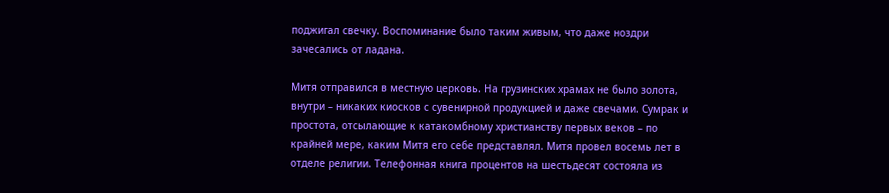поджигал свечку. Воспоминание было таким живым, что даже ноздри зачесались от ладана.

Митя отправился в местную церковь. На грузинских храмах не было золота, внутри – никаких киосков с сувенирной продукцией и даже свечами. Сумрак и простота, отсылающие к катакомбному христианству первых веков – по крайней мере, каким Митя его себе представлял. Митя провел восемь лет в отделе религии. Телефонная книга процентов на шестьдесят состояла из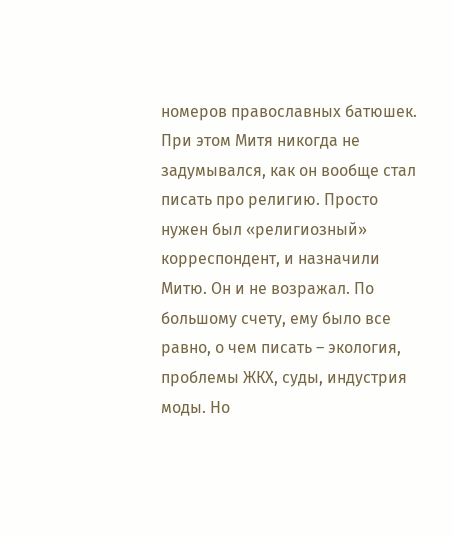номеров православных батюшек. При этом Митя никогда не задумывался, как он вообще стал писать про религию. Просто нужен был «религиозный» корреспондент, и назначили Митю. Он и не возражал. По большому счету, ему было все равно, о чем писать – экология, проблемы ЖКХ, суды, индустрия моды. Но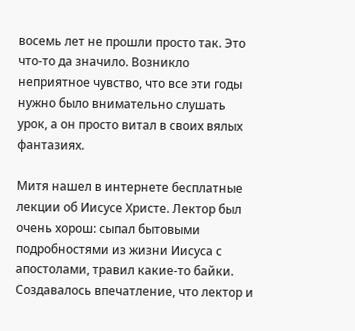восемь лет не прошли просто так. Это что-то да значило. Возникло неприятное чувство, что все эти годы нужно было внимательно слушать урок, а он просто витал в своих вялых фантазиях.

Митя нашел в интернете бесплатные лекции об Иисусе Христе. Лектор был очень хорош: сыпал бытовыми подробностями из жизни Иисуса с апостолами, травил какие-то байки. Создавалось впечатление, что лектор и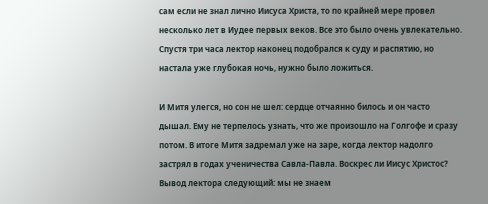сам если не знал лично Иисуса Христа, то по крайней мере провел несколько лет в Иудее первых веков. Все это было очень увлекательно. Спустя три часа лектор наконец подобрался к суду и распятию, но настала уже глубокая ночь, нужно было ложиться.

И Митя улегся, но сон не шел: сердце отчаянно билось и он часто дышал. Ему не терпелось узнать, что же произошло на Голгофе и сразу потом. В итоге Митя задремал уже на заре, когда лектор надолго застрял в годах ученичества Савла-Павла. Воскрес ли Иисус Христос? Вывод лектора следующий: мы не знаем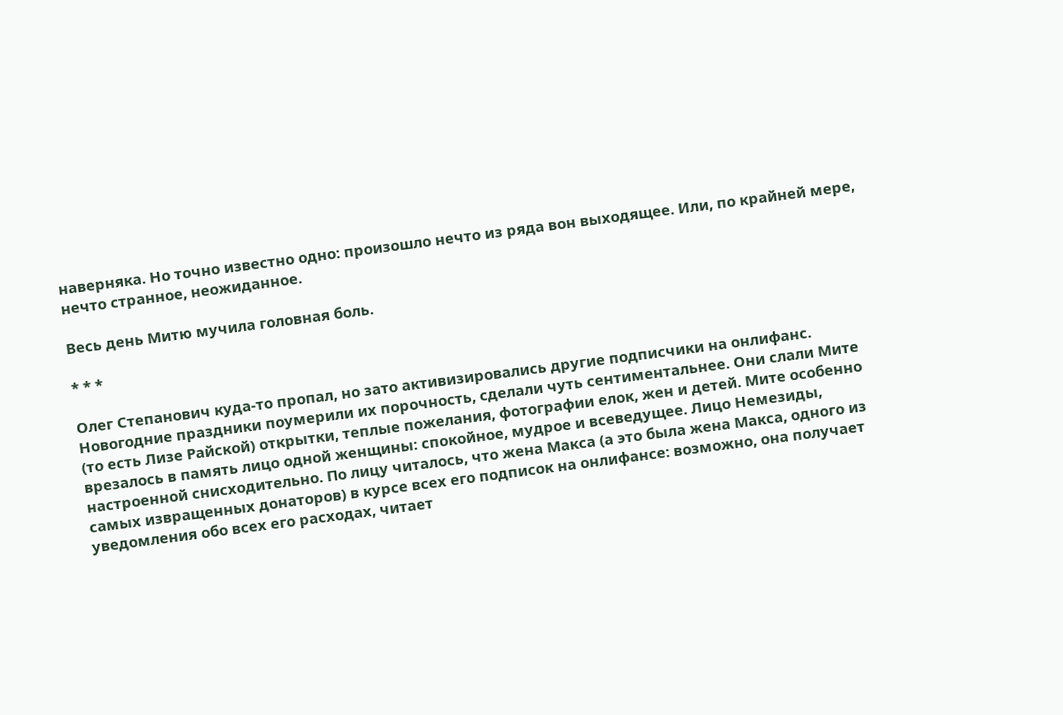наверняка. Но точно известно одно: произошло нечто из ряда вон выходящее. Или, по крайней мере, нечто странное, неожиданное.

Весь день Митю мучила головная боль.

* * *

Олег Степанович куда-то пропал, но зато активизировались другие подписчики на онлифанс. Новогодние праздники поумерили их порочность, сделали чуть сентиментальнее. Они слали Мите (то есть Лизе Райской) открытки, теплые пожелания, фотографии елок, жен и детей. Мите особенно врезалось в память лицо одной женщины: спокойное, мудрое и всеведущее. Лицо Немезиды, настроенной снисходительно. По лицу читалось, что жена Макса (а это была жена Макса, одного из самых извращенных донаторов) в курсе всех его подписок на онлифансе: возможно, она получает уведомления обо всех его расходах, читает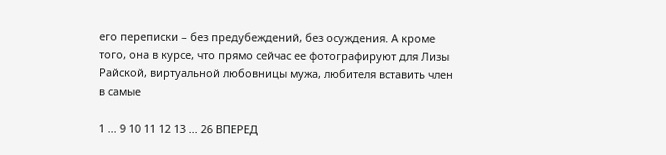его переписки – без предубеждений, без осуждения. А кроме того, она в курсе, что прямо сейчас ее фотографируют для Лизы Райской, виртуальной любовницы мужа, любителя вставить член в самые

1 ... 9 10 11 12 13 ... 26 ВПЕРЕД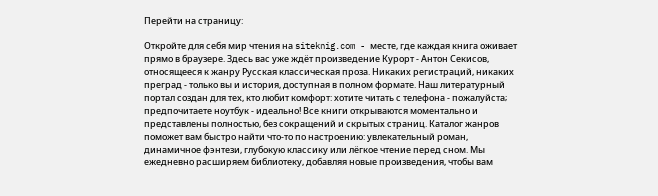Перейти на страницу:

Откройте для себя мир чтения на siteknig.com - месте, где каждая книга оживает прямо в браузере. Здесь вас уже ждёт произведение Курорт - Антон Секисов, относящееся к жанру Русская классическая проза. Никаких регистраций, никаких преград - только вы и история, доступная в полном формате. Наш литературный портал создан для тех, кто любит комфорт: хотите читать с телефона - пожалуйста; предпочитаете ноутбук - идеально! Все книги открываются моментально и представлены полностью, без сокращений и скрытых страниц. Каталог жанров поможет вам быстро найти что-то по настроению: увлекательный роман, динамичное фэнтези, глубокую классику или лёгкое чтение перед сном. Мы ежедневно расширяем библиотеку, добавляя новые произведения, чтобы вам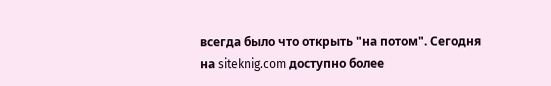всегда было что открыть "на потом". Сегодня на siteknig.com доступно более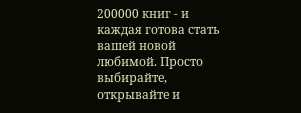200000 книг - и каждая готова стать вашей новой любимой. Просто выбирайте, открывайте и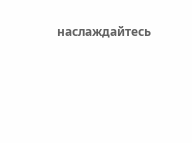наслаждайтесь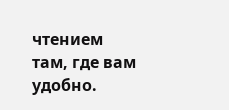чтением там, где вам удобно.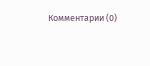Комментарии (0)